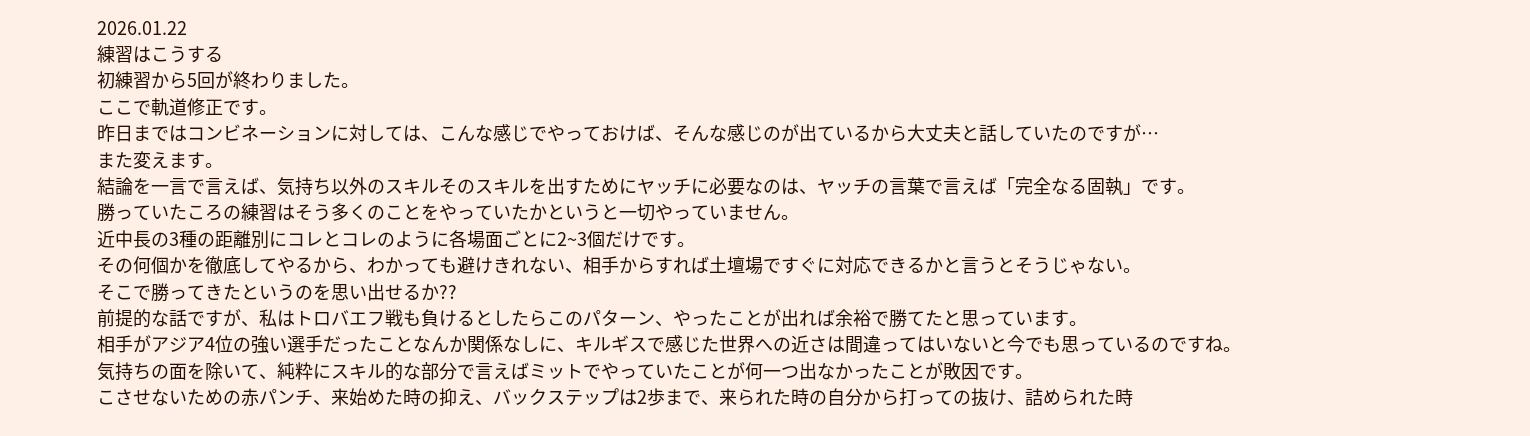2026.01.22
練習はこうする
初練習から5回が終わりました。
ここで軌道修正です。
昨日まではコンビネーションに対しては、こんな感じでやっておけば、そんな感じのが出ているから大丈夫と話していたのですが…
また変えます。
結論を一言で言えば、気持ち以外のスキルそのスキルを出すためにヤッチに必要なのは、ヤッチの言葉で言えば「完全なる固執」です。
勝っていたころの練習はそう多くのことをやっていたかというと一切やっていません。
近中長の3種の距離別にコレとコレのように各場面ごとに2~3個だけです。
その何個かを徹底してやるから、わかっても避けきれない、相手からすれば土壇場ですぐに対応できるかと言うとそうじゃない。
そこで勝ってきたというのを思い出せるか??
前提的な話ですが、私はトロバエフ戦も負けるとしたらこのパターン、やったことが出れば余裕で勝てたと思っています。
相手がアジア4位の強い選手だったことなんか関係なしに、キルギスで感じた世界への近さは間違ってはいないと今でも思っているのですね。
気持ちの面を除いて、純粋にスキル的な部分で言えばミットでやっていたことが何一つ出なかったことが敗因です。
こさせないための赤パンチ、来始めた時の抑え、バックステップは2歩まで、来られた時の自分から打っての抜け、詰められた時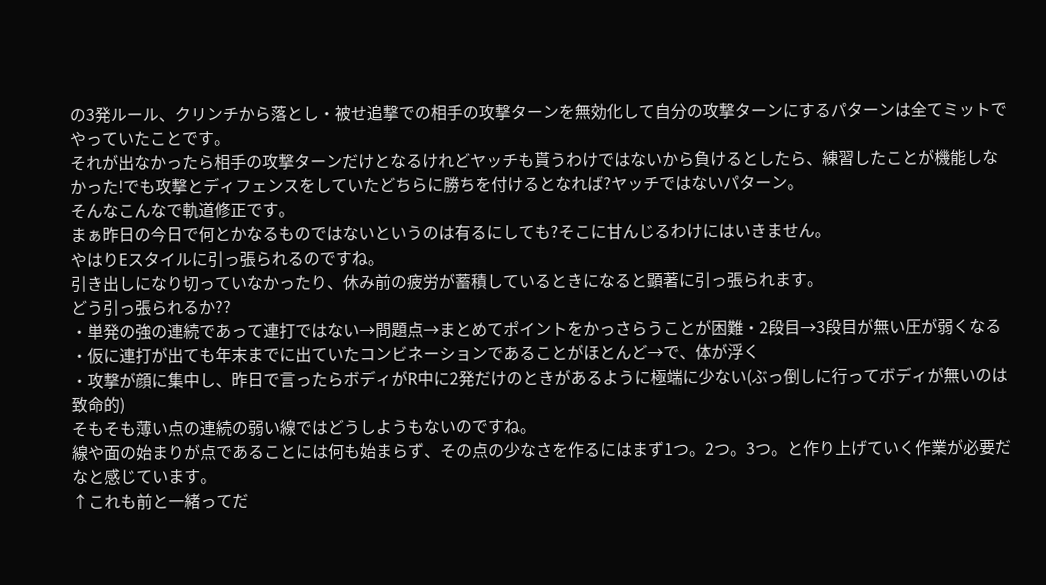の3発ルール、クリンチから落とし・被せ追撃での相手の攻撃ターンを無効化して自分の攻撃ターンにするパターンは全てミットでやっていたことです。
それが出なかったら相手の攻撃ターンだけとなるけれどヤッチも貰うわけではないから負けるとしたら、練習したことが機能しなかった!でも攻撃とディフェンスをしていたどちらに勝ちを付けるとなれば?ヤッチではないパターン。
そんなこんなで軌道修正です。
まぁ昨日の今日で何とかなるものではないというのは有るにしても?そこに甘んじるわけにはいきません。
やはりEスタイルに引っ張られるのですね。
引き出しになり切っていなかったり、休み前の疲労が蓄積しているときになると顕著に引っ張られます。
どう引っ張られるか??
・単発の強の連続であって連打ではない→問題点→まとめてポイントをかっさらうことが困難・2段目→3段目が無い圧が弱くなる
・仮に連打が出ても年末までに出ていたコンビネーションであることがほとんど→で、体が浮く
・攻撃が顔に集中し、昨日で言ったらボディがR中に2発だけのときがあるように極端に少ない(ぶっ倒しに行ってボディが無いのは致命的)
そもそも薄い点の連続の弱い線ではどうしようもないのですね。
線や面の始まりが点であることには何も始まらず、その点の少なさを作るにはまず1つ。2つ。3つ。と作り上げていく作業が必要だなと感じています。
↑これも前と一緒ってだ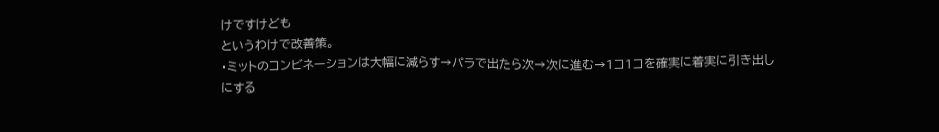けですけども
というわけで改善策。
・ミットのコンビネーションは大幅に減らす→パラで出たら次→次に進む→1コ1コを確実に着実に引き出しにする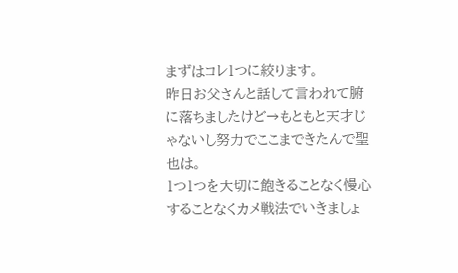まずはコレ1つに絞ります。
昨日お父さんと話して言われて腑に落ちましたけど→もともと天才じゃないし努力でここまできたんで聖也は。
1つ1つを大切に飽きることなく慢心することなくカメ戦法でいきましょ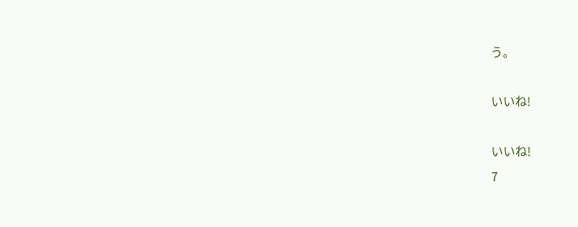う。

いいね!

いいね!
7